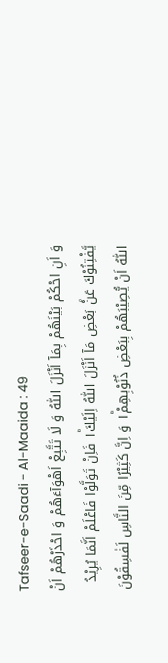Tafseer-e-Saadi - Al-Maaida : 49
وَ اَنِ احْكُمْ بَیْنَهُمْ بِمَاۤ اَنْزَلَ اللّٰهُ وَ لَا تَتَّبِعْ اَهْوَآءَهُمْ وَ احْذَرْهُمْ اَنْ یَّفْتِنُوْكَ عَنْۢ بَعْضِ مَاۤ اَنْزَلَ اللّٰهُ اِلَیْكَ١ؕ فَاِنْ تَوَلَّوْا فَاعْلَمْ اَنَّمَا یُرِیْدُ اللّٰهُ اَنْ یُّصِیْبَهُمْ بِبَعْضِ ذُنُوْبِهِمْ١ؕ وَ اِنَّ كَثِیْرًا مِّنَ النَّاسِ لَفٰسِقُوْنَ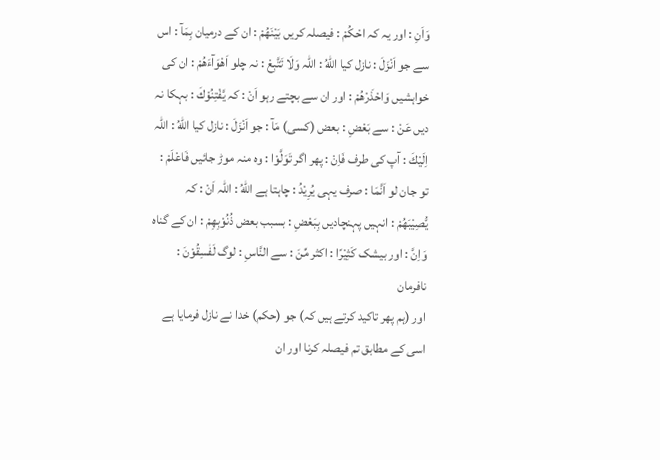وَاَنِ : اور یہ کہ احْكُمْ : فیصلہ کریں بَيْنَهُمْ : ان کے درمیان بِمَآ : اس سے جو اَنْزَلَ : نازل کیا اللّٰهُ : اللہ وَلَا تَتَّبِعْ : نہ چلو اَهْوَآءَهُمْ : ان کی خواہشیں وَاحْذَرْهُمْ : اور ان سے بچتے رہو اَنْ : کہ يَّفْتِنُوْكَ : بہکا نہ دیں عَنْ : سے بَعْضِ : بعض (کسی) مَآ : جو اَنْزَلَ : نازل کیا اللّٰهُ : اللہ اِلَيْكَ : آپ کی طرف فَاِنْ : پھر اگر تَوَلَّوْا : وہ منہ موڑ جائیں فَاعْلَمْ : تو جان لو اَنَّمَا : صرف یہی يُرِيْدُ : چاہتا ہے اللّٰهُ : اللہ اَنْ : کہ يُّصِيْبَهُمْ : انہیں پہنچادیں بِبَعْضِ : بسبب بعض ذُنُوْبِهِمْ : ان کے گناہ وَاِنَّ : اور بیشک كَثِيْرًا : اکثر مِّنَ : سے النَّاسِ : لوگ لَفٰسِقُوْنَ : نافرمان
اور (ہم پھر تاکید کرتے ہیں کہ) جو (حکم) خدا نے نازل فرمایا ہے اسی کے مطابق تم فیصلہ کرنا اور ان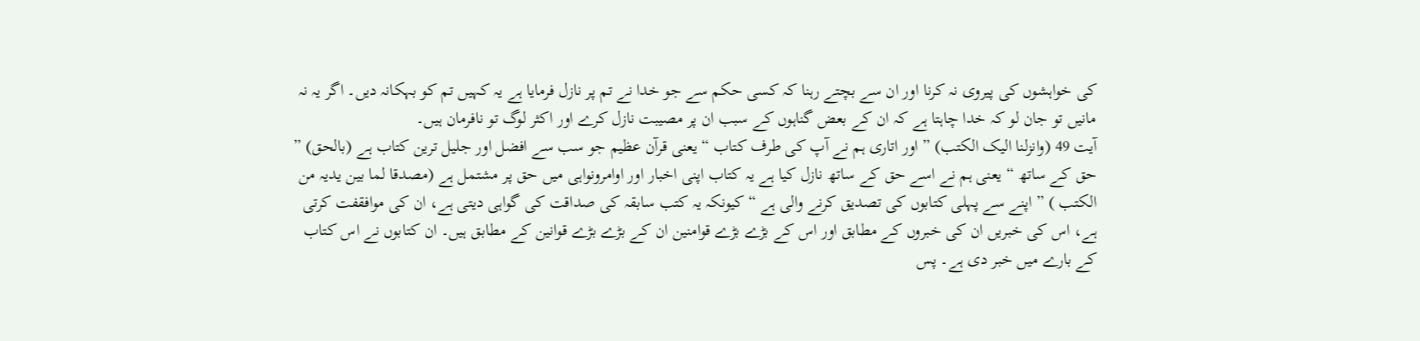کی خواہشوں کی پیروی نہ کرنا اور ان سے بچتے رہنا کہ کسی حکم سے جو خدا نے تم پر نازل فرمایا ہے یہ کہیں تم کو بہکانہ دیں۔ اگر یہ نہ مانیں تو جان لو کہ خدا چاہتا ہے کہ ان کے بعض گناہوں کے سبب ان پر مصیبت نازل کرے اور اکثر لوگ تو نافرمان ہیں۔
آیت 49 (وانزلنا الیک الکتب) ” اور اتاری ہم نے آپ کی طرف کتاب “ یعنی قرآن عظیم جو سب سے افضل اور جلیل ترین کتاب ہے (بالحق) ” حق کے ساتھ “ یعنی ہم نے اسے حق کے ساتھ نازل کیا ہے یہ کتاب اپنی اخبار اور اوامرونواہی میں حق پر مشتمل ہے (مصدقا لما بین یدیہ من الکتب ) ” اپنے سے پہلی کتابوں کی تصدیق کرنے والی ہے “ کیونکہ یہ کتب سابقہ کی صداقت کی گواہی دیتی ہے، ان کی موافقفت کرتی ہے، اس کی خبریں ان کی خبروں کے مطابق اور اس کے بڑے بڑے قوامنین ان کے بڑے بڑے قوانین کے مطابق ہیں۔ ان کتابوں نے اس کتاب کے بارے میں خبر دی ہے۔ پس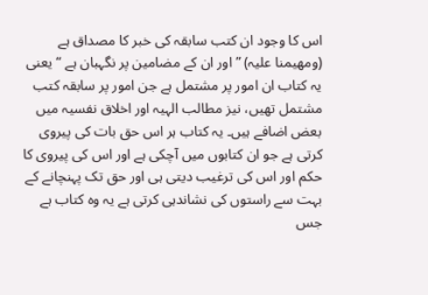اس کا وجود ان کتب سابقہ کی خبر کا مصداق ہے (ومھیمنا علیہ) ” اور ان کے مضامین پر نگہبان ہے “ یعنی یہ کتاب ان امور پر مشتمل ہے جن امور پر سابقہ کتب مشتمل تھیں، نیز مطالب الہیہ اور اخلاق نفسیہ میں بعض اضافے ہیں۔ یہ کتاب ہر اس حق بات کی پیروی کرتی ہے جو ان کتابوں میں آچکی ہے اور اس کی پیروی کا حکم اور اس کی ترغیب دیتی ہی اور حق تک پہنچانے کے بہت سے راستوں کی نشاندہی کرتی ہے یہ وہ کتاب ہے جس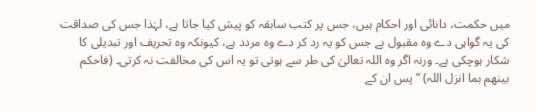میں حکمت، دانائی اور احکام ہیں، جس پر کتب سابقہ کو پیش کیا جاتا ہے، لہٰذا جس کی صداقت کی یہ گواہی دے وہ مقبول ہے جس کو یہ رد کر دے وہ مردد ہے، کیونکہ وہ تحریف اور تبدیلی کا شکار ہوچکی ہے۔ ورنہ اگر وہ اللہ تعالیٰ کی طر سے ہوتی تو یہ اس کی مخالفت نہ کرتی۔ (فاحکم بینھم بما انزل اللہ) ” پس ان کے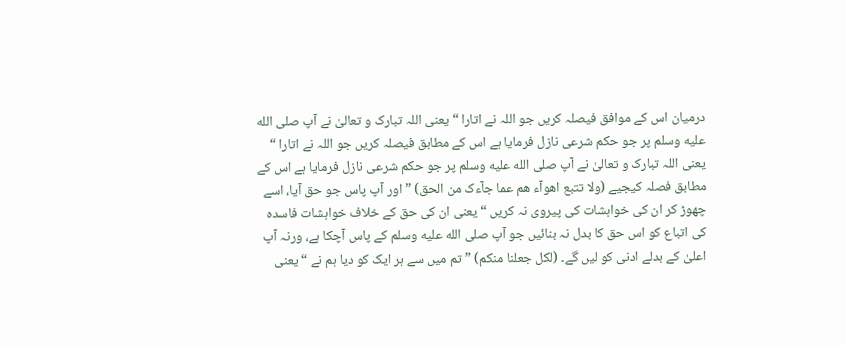درمیان اس کے موافق فیصلہ کریں جو اللہ نے اتارا “ یعنی اللہ تبارک و تعالیٰ نے آپ صلى الله عليه وسلم پر جو حکم شرعی نازل فرمایا ہے اس کے مطابق فیصلہ کریں جو اللہ نے اتارا “ یعنی اللہ تبارک و تعالیٰ نے آپ صلى الله عليه وسلم پر جو حکم شرعی نازل فرمایا ہے اس کے مطابق فصلہ کیجیے (ولا تتبع اھوآء ھم عما جآءک من الحق) ” اور آپ پاس جو حق آیا، اسے چھوڑ کر ان کی خواہشات کی پیروی نہ کریں “ یعنی ان کی حق کے خلاف خواہشات فاسدہ کی اتباع کو اس حق کا بدل نہ بنائیں جو آپ صلى الله عليه وسلم کے پاس آچکا ہے، ورنہ آپ اعلیٰ کے بدلے ادنی کو لیں گے۔ (لکل جعلنا منکم) ” تم میں سے ہر ایک کو دیا ہم نے “ یعنی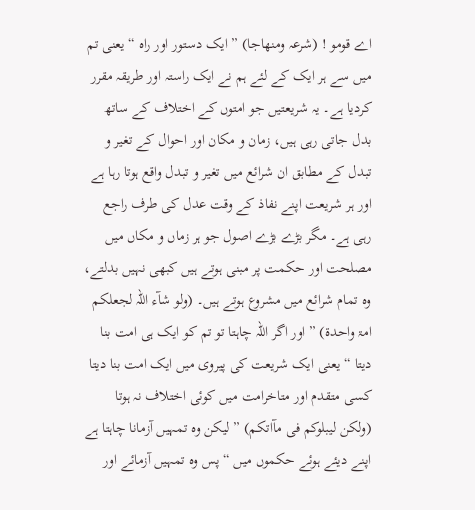اے قومو ! (شرعہ ومنھاجا) ” ایک دستور اور راہ “ یعنی تم میں سے ہر ایک کے لئے ہم نے ایک راستہ اور طریقہ مقرر کردیا ہے۔ یہ شریعتیں جو امتوں کے اختلاف کے ساتھ بدل جاتی رہی ہیں، زمان و مکان اور احوال کے تغیر و تبدل کے مطابق ان شرائع میں تغیر و تبدل واقع ہوتا رہا ہے اور ہر شریعت اپنے نفاذ کے وقت عدل کی طرف راجع رہی ہے۔ مگر بڑے بڑے اصول جو ہر زماں و مکاں میں مصلحت اور حکمت پر مبنی ہوتے ہیں کبھی نہیں بدلتے، وہ تمام شرائع میں مشروع ہوتے ہیں۔ (ولو شآء اللہ لجعلکم امۃ واحدۃ) ” اور اگر اللہ چاہتا تو تم کو ایک ہی امت بنا دیتا “ یعنی ایک شریعت کی پیروی میں ایک امت بنا دیتا کسی متقدم اور متاخرامت میں کوئی اختلاف نہ ہوتا (ولکن لیبلوکم فی مآاتکم) ” لیکن وہ تمہیں آزمانا چاہتا ہے اپنے دیئے ہوئے حکموں میں “ پس وہ تمہیں آزمائے اور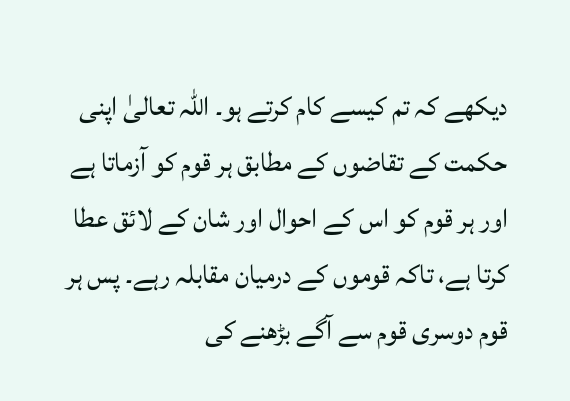دیکھے کہ تم کیسے کام کرتے ہو۔ اللہ تعالیٰ اپنی حکمت کے تقاضوں کے مطابق ہر قوم کو آزماتا ہے اور ہر قوم کو اس کے احوال اور شان کے لائق عطا کرتا ہے، تاکہ قوموں کے درمیان مقابلہ رہے۔ پس ہر قوم دوسری قوم سے آگے بڑھنے کی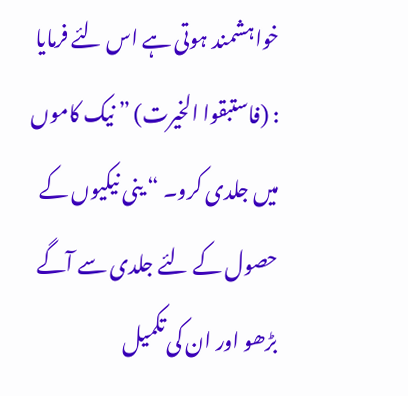خواہشمند ہوتی ہے اس لئے فرمایا : (فاستبقوا الخیرت) ” نیک کاموں میں جلدی کرو۔ “ ینی نیکیوں کے حصول کے لئے جلدی سے آگے بڑھو اور ان کی تکمیل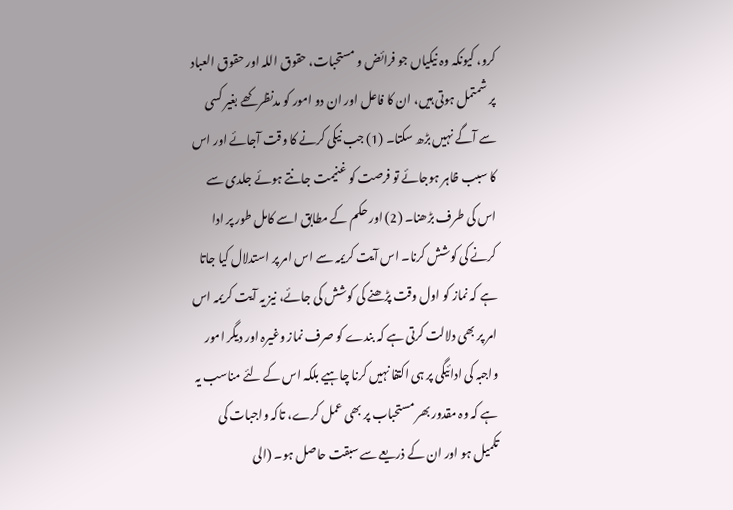کرو، کیونکہ وہ نیکیاں جو فرائض و مستحبات، حقوق اللہ اور حقوق العباد پر شمتمل ہوتی ہیں، ان کا فاعل اور ان دو امور کو مدنظر کھے بغیر کسی سے آگے نہیں بڑھ سکتا۔ (1) جب نیکی کرنے کا وقت آجائے اور اس کا سبب ظاہر ہوجائے تو فرصت کو غنیمت جانتے ہوئے جلدی سے اس کی طرف بڑھنا۔ (2) اور حکم کے مطابق اسے کامل طور پر ادا کرنے کی کوشش کرنا۔ اس آیت کریمہ سے اس امر پر استدلال کیا جاتا ہے کہ نماز کو اول وقت پڑھنے کی کوشش کی جائے، نیز یہ آیت کریمہ اس امر پر بھی دلالت کرتی ہے کہ بندے کو صرف نماز وغیرہ اور دیگر امور واجبہ کی ادائیگی پر ہی اکتفا نہیں کرنا چاہیے بلکہ اس کے لئے مناسب یہ ہے کہ وہ مقدور بھر مستحباب پر بھی عمل کرے، تاکہ واجبات کی تکمیل ہو اور ان کے ذریعے سے سبقت حاصل ہو۔ (الی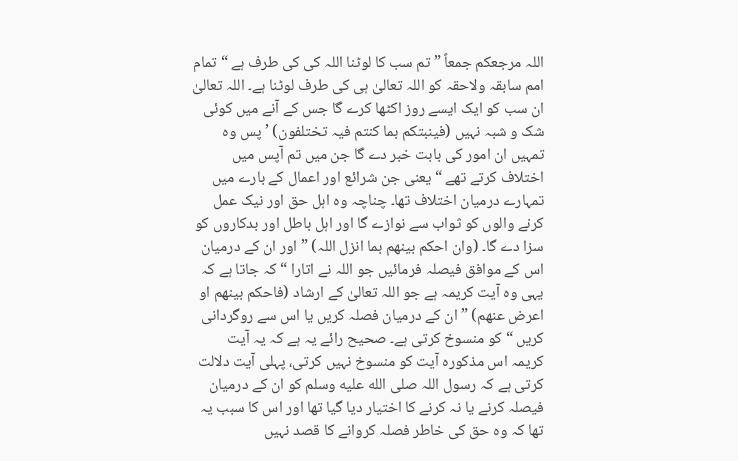اللہ مرجعکم جمعاً ” تم سب کا لوٹنا اللہ کی کی طرف ہے “ تمام امم سابقہ ولاحقہ کو اللہ تعالیٰ ہی کی طرف لوٹنا ہے۔ اللہ تعالیٰ ان سب کو ایک ایسے روز اکٹھا کرے گا جس کے آنے میں کوئی شک و شبہ نہیں (فینبتکم بما کنتم فیہ تختلفون) ’ پس وہ تمہیں ان امور کی بابت خبر دے گا جن میں تم آپس میں اختلاف کرتے تھے “ یعنی جن شرائع اور اعمال کے بارے میں تمہارے درمیان اختلاف تھا۔ چناچہ وہ اہل حق اور نیک عمل کرنے والوں کو ثواب سے نوازے گا اور اہل باطل اور بدکاروں کو سزا دے گا۔ (وان احکم بینھم بما انزل اللہ) ” اور ان کے درمیان اس کے موافق فیصلہ فرمائیں جو اللہ نے اتارا “ کہ جاتا ہے کہ یہی وہ آیت کریمہ ہے جو اللہ تعالیٰ کے ارشاد (فاحکم بینھم او اعرض عنھم) ” ان کے درمیان فصلہ کریں یا اس سے روگردانی کریں “ کو منسوخ کرتی ہے۔ صحیح رائے یہ ہے کہ یہ آیت کریمہ اس مذکورہ آیت کو منسوخ نہیں کرتی، پہلی آیت دلالت کرتی ہے کہ رسول اللہ صلى الله عليه وسلم کو ان کے درمیان فیصلہ کرنے یا نہ کرنے کا اختیار دیا گیا تھا اور اس کا سبب یہ تھا کہ وہ حق کی خاطر فصلہ کروانے کا قصد نہیں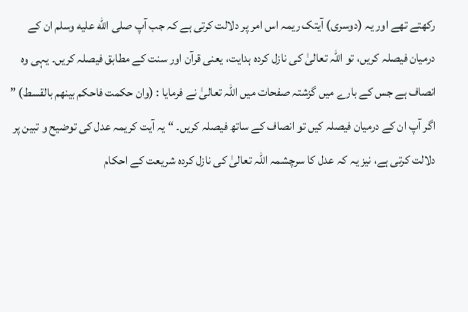رکھتے تھے اور یہ (دوسری) آیتک ریمہ اس امر پر دلالت کرتی ہے کہ جب آپ صلى الله عليه وسلم ان کے درمیان فیصلہ کریں، تو اللہ تعالیٰ کی نازل کردہ ہدایت، یعنی قرآن اور سنت کے مطابق فیصلہ کریں۔ یہی وہ انصاف ہے جس کے بارے میں گزشتہ صفحات میں اللہ تعالیٰ نے فرمایا : (وان حکمت فاحکم بینھم بالقسط) ” اگر آپ ان کے درمیان فیصلہ کیں تو انصاف کے ساتھ فیصلہ کریں۔ “ یہ آیت کریمہ عدل کی توضیح و تبین پر دلالت کرتی ہے، نیز یہ کہ عدل کا سرچشمہ اللہ تعالیٰ کی نازل کردہ شریعت کے احکام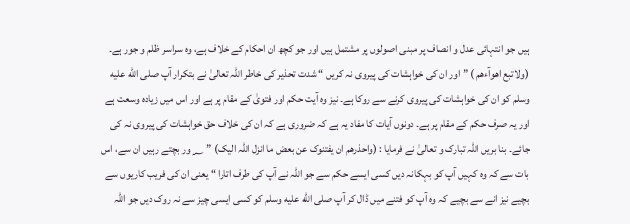ہیں جو انتہائی عدل و انصاف پر مبنی اصولوں پر مشتمل ہیں اور جو کچھ ان احکام کے خلاف ہے، وہ سراسر ظلم و جور ہے۔ (ولاتبع اھوآءھم ) ” اور ان کی خواہشات کی پیروی نہ کریں “ شدت تحذیر کی خاطر اللہ تعالیٰ نے بتکرار آپ صلى الله عليه وسلم کو ان کی خواہشات کی پیروی کرنے سے روکا ہے۔ نیز وہ آیت حکم اور فتویٰ کے مقام پر ہے اور اس میں زیادہ وسعت ہے اور یہ صرف حکم کے مقام پر ہے۔ دونوں آیات کا مفاد یہ ہے کہ ضروری ہے کہ ان کی خلاف حق خواہشات کی پیروی نہ کی جائے۔ بنا بریں اللہ تبارک و تعالیٰ نے فرمایا : (واحذرھم ان یفتنوک عن بعض ما انزل اللہ الیک) ” ؁ ور بچتے رہیں ان سے، اس بات سے کہ وہ کہیں آپ کو بہکانہ دیں کسی ایسے حکم سے جو اللہ نے آپ کی طرف اتارا “ یعنی ان کی فریب کاریوں سے بچیے نیز انے سے بچیے کہ وہ آپ کو فتنے میں ڈال کر آپ صلى الله عليه وسلم کو کسی ایسی چیز سے نہ روک دیں جو اللہ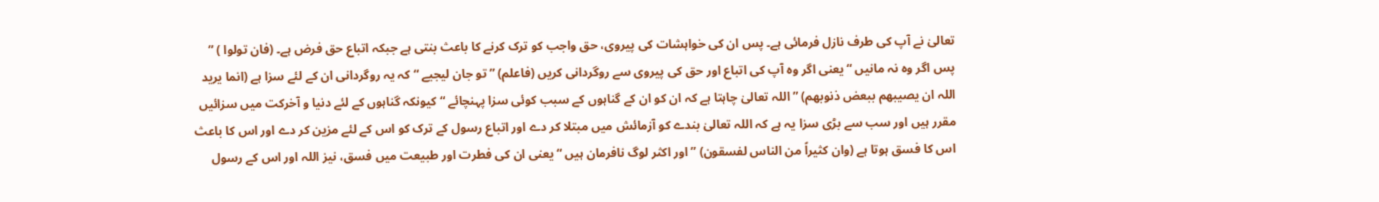تعالیٰ نے آپ کی طرف نازل فرمائی ہے۔ پس ان کی خواہشات کی پیروی، حق واجب کو ترک کرنے کا باعث بنتی ہے جبکہ اتباع حق فرض ہے۔ (فان تولوا ) ” پس اگر وہ نہ مانیں “ یعنی اگر وہ آپ کی اتباع اور حق کی پیروی سے روگردانی کریں (فاعلم) ” تو جان لیجیے “ کہ یہ روگردانی ان کے لئے سزا ہے (انما یرید اللہ ان یصیبھم ببعض ذنوبھم) ” اللہ تعالیٰ چاہتا ہے کہ ان کو ان کے گناہوں کے سبب کوئی سزا پہنچائے “ کیونکہ گناہوں کے لئے دنیا و آخرکت میں سزائیں مقرر ہیں اور سب سے بڑی سزا یہ ہے کہ اللہ تعالیٰ بندے کو آزمائش میں مبتلا کر دے اور اتباع رسول کے ترک کو اس کے لئے مزین کر دے اور اس کا باعث اس کا فسق ہوتا ہے (وان کثیراً من الناس لفسقون) ” اور اکثر لوگ نافرمان ہیں “ یعنی ان کی فطرت اور طبیعت میں فسق، نیز اللہ اور اس کے رسول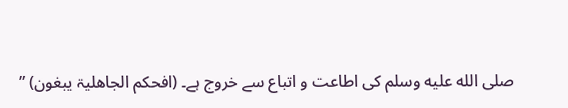صلى الله عليه وسلم کی اطاعت و اتباع سے خروج ہے۔ (افحکم الجاھلیۃ یبغون) ”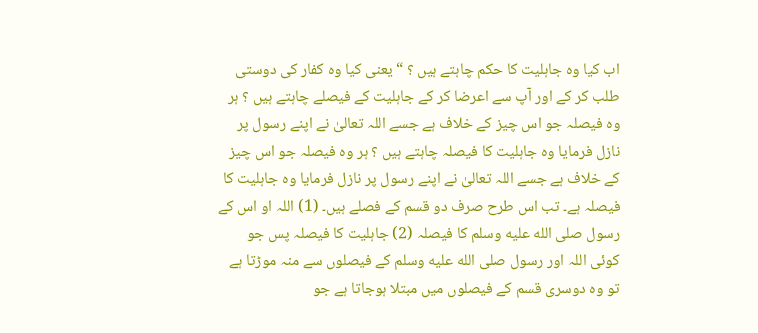اب کیا وہ جاہلیت کا حکم چاہتے ہیں ؟ “ یعنی کیا وہ کفار کی دوستی طلب کر کے اور آپ سے اعرضا کر کے جاہلیت کے فیصلے چاہتے ہیں ؟ ہر وہ فیصلہ جو اس چیز کے خلاف ہے جسے اللہ تعالیٰ نے اپنے رسول پر نازل فرمایا وہ جاہلیت کا فیصلہ چاہتے ہیں ؟ ہر وہ فیصلہ جو اس چیز کے خلاف ہے جسے اللہ تعالیٰ نے اپنے رسول پر نازل فرمایا وہ جاہلیت کا فیصلہ ہے۔ تب اس طرح صرف دو قسم کے فصلے ہیں۔ (1) اللہ او اس کے رسول صلى الله عليه وسلم کا فیصلہ (2) جاہلیت کا فیصلہ پس جو کوئی اللہ اور رسول صلى الله عليه وسلم کے فیصلوں سے منہ موڑتا ہے تو وہ دوسری قسم کے فیصلوں میں مبتلا ہوجاتا ہے جو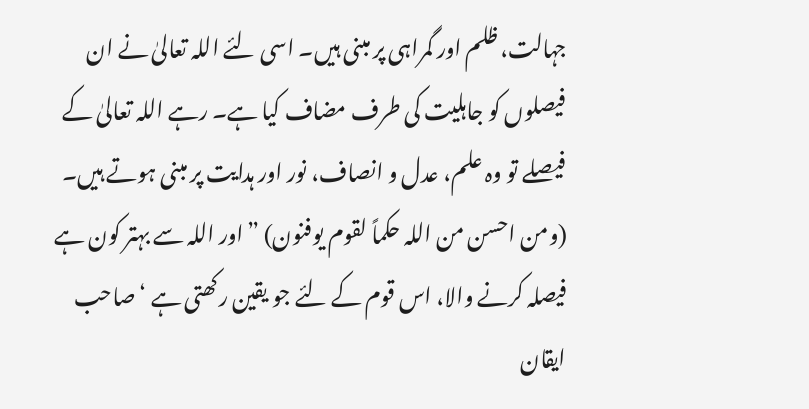جہالت، ظلم اور گمراہی پر مبنی ہیں۔ اسی لئے اللہ تعالیٰ نے ان فیصلوں کو جاہلیت کی طرف مضاف کیا ہے۔ رہے اللہ تعالیٰ کے فیصلے تو وہ علم، عدل و انصاف، نور اور ہدایت پر مبنی ہوتے ہیں۔ (ومن احسن من اللہ حکماً لقوم یوفنون) ” اور اللہ سے بہتر کون ہے فیصلہ کرنے والا، اس قوم کے لئے جو یقین رکھتی ہے ‘ صاحب ایقان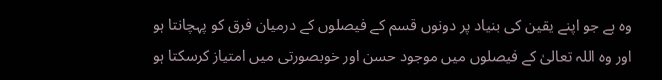وہ ہے جو اپنے یقین کی بنیاد پر دونوں قسم کے فیصلوں کے درمیان فرق کو پہچانتا ہو اور وہ اللہ تعالیٰ کے فیصلوں میں موجود حسن اور خوبصورتی میں امتیاز کرسکتا ہو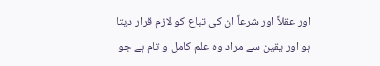اور عقلاً اور شرعاً ان کی تباع کو لازم قرار دیتا ہو اور یقین سے مراد وہ علم کامل و تام ہے جو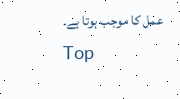عمل کا موجب ہوتا ہے۔
Top